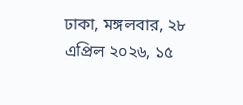ঢাকা, মঙ্গলবার, ২৮ এপ্রিল ২০২৬, ১৫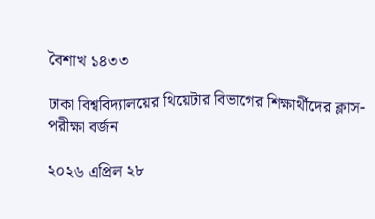বৈশাখ ১৪৩৩

ঢাকা বিশ্ববিদ্যালয়ের থিয়েটার বিভাগের শিক্ষার্থীদের ক্লাস-পরীক্ষা বর্জন

২০২৬ এপ্রিল ২৮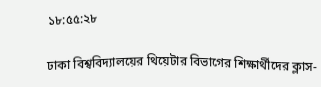১৮:৫৫:২৮

ঢাকা বিশ্ববিদ্যালয়ের থিয়েটার বিভাগের শিক্ষার্থীদের ক্লাস-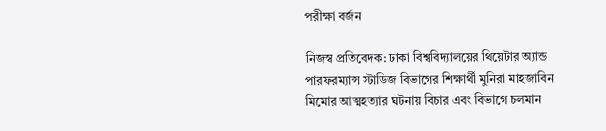পরীক্ষা বর্জন

নিজস্ব প্রতিবেদক: ঢাকা বিশ্ববিদ্যালয়ের থিয়েটার অ্যান্ড পারফরম্যান্স স্টাডিজ বিভাগের শিক্ষার্থী মুনিরা মাহজাবিন মিমোর আত্মহত্যার ঘটনায় বিচার এবং বিভাগে চলমান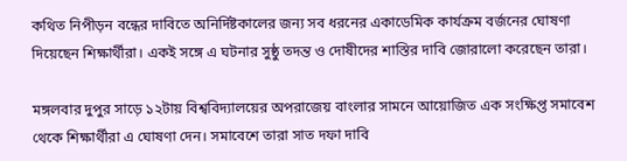কথিত নিপীড়ন বন্ধের দাবিতে অনির্দিষ্টকালের জন্য সব ধরনের একাডেমিক কার্যক্রম বর্জনের ঘোষণা দিয়েছেন শিক্ষার্থীরা। একই সঙ্গে এ ঘটনার সুষ্ঠু তদন্ত ও দোষীদের শাস্তির দাবি জোরালো করেছেন তারা।

মঙ্গলবার দুপুর সাড়ে ১২টায় বিশ্ববিদ্যালয়ের অপরাজেয় বাংলার সামনে আয়োজিত এক সংক্ষিপ্ত সমাবেশ থেকে শিক্ষার্থীরা এ ঘোষণা দেন। সমাবেশে তারা সাত দফা দাবি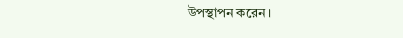উপস্থাপন করেন।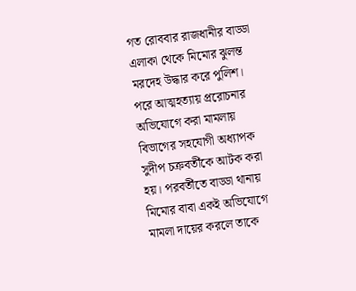গত রোববার রাজধানীর বাড্ডা এলাকা থেকে মিমোর ঝুলন্ত মরদেহ উদ্ধার করে পুলিশ। পরে আত্মহত্যায় প্ররোচনার অভিযোগে করা মামলায় বিভাগের সহযোগী অধ্যাপক সুদীপ চক্রবর্তীকে আটক করা হয়। পরবর্তীতে বাড্ডা থানায় মিমোর বাবা একই অভিযোগে মামলা দায়ের করলে তাকে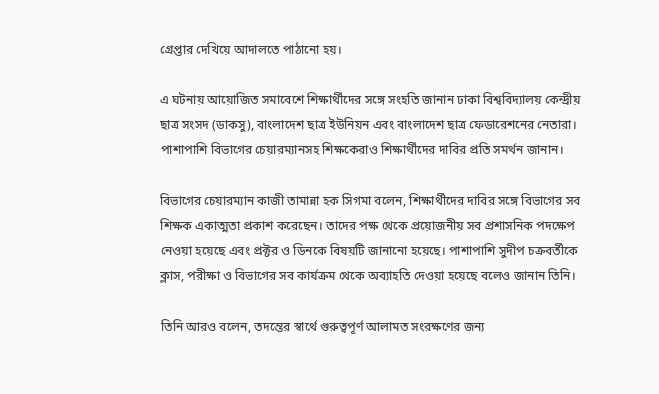গ্রেপ্তার দেখিয়ে আদালতে পাঠানো হয়।

এ ঘটনায় আয়োজিত সমাবেশে শিক্ষার্থীদের সঙ্গে সংহতি জানান ঢাকা বিশ্ববিদ্যালয় কেন্দ্রীয় ছাত্র সংসদ (ডাকসু), বাংলাদেশ ছাত্র ইউনিয়ন এবং বাংলাদেশ ছাত্র ফেডারেশনের নেতারা। পাশাপাশি বিভাগের চেয়ারম্যানসহ শিক্ষকেরাও শিক্ষার্থীদের দাবির প্রতি সমর্থন জানান।

বিভাগের চেয়ারম্যান কাজী তামান্না হক সিগমা বলেন, শিক্ষার্থীদের দাবির সঙ্গে বিভাগের সব শিক্ষক একাত্মতা প্রকাশ করেছেন। তাদের পক্ষ থেকে প্রয়োজনীয় সব প্রশাসনিক পদক্ষেপ নেওয়া হয়েছে এবং প্রক্টর ও ডিনকে বিষয়টি জানানো হয়েছে। পাশাপাশি সুদীপ চক্রবর্তীকে ক্লাস, পরীক্ষা ও বিভাগের সব কার্যক্রম থেকে অব্যাহতি দেওয়া হয়েছে বলেও জানান তিনি।

তিনি আরও বলেন, তদন্তের স্বার্থে গুরুত্বপূর্ণ আলামত সংরক্ষণের জন্য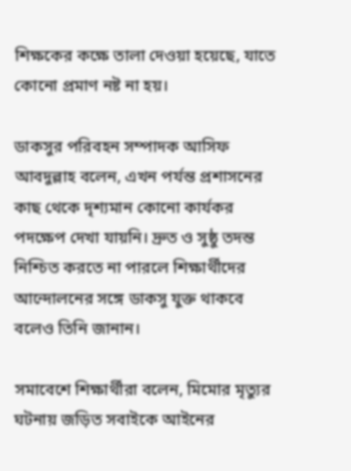শিক্ষকের কক্ষে তালা দেওয়া হয়েছে, যাতে কোনো প্রমাণ নষ্ট না হয়।

ডাকসুর পরিবহন সম্পাদক আসিফ আবদুল্লাহ বলেন, এখন পর্যন্ত প্রশাসনের কাছ থেকে দৃশ্যমান কোনো কার্যকর পদক্ষেপ দেখা যায়নি। দ্রুত ও সুষ্ঠু তদন্ত নিশ্চিত করতে না পারলে শিক্ষার্থীদের আন্দোলনের সঙ্গে ডাকসু যুক্ত থাকবে বলেও তিনি জানান।

সমাবেশে শিক্ষার্থীরা বলেন, মিমোর মৃত্যুর ঘটনায় জড়িত সবাইকে আইনের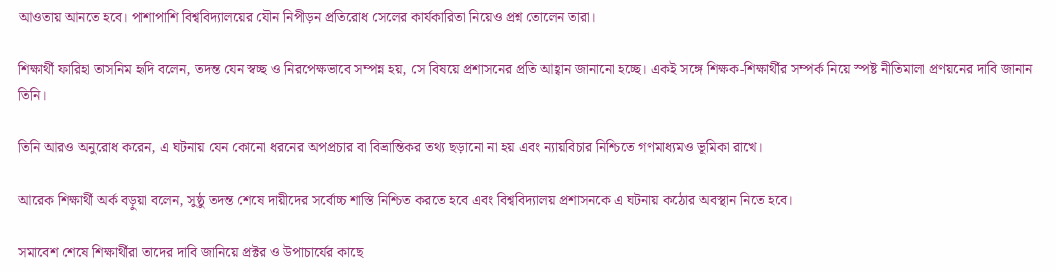আওতায় আনতে হবে। পাশাপাশি বিশ্ববিদ্যালয়ের যৌন নিপীড়ন প্রতিরোধ সেলের কার্যকারিতা নিয়েও প্রশ্ন তোলেন তারা।

শিক্ষার্থী ফারিহা তাসনিম হৃদি বলেন, তদন্ত যেন স্বচ্ছ ও নিরপেক্ষভাবে সম্পন্ন হয়, সে বিষয়ে প্রশাসনের প্রতি আহ্বান জানানো হচ্ছে। একই সঙ্গে শিক্ষক-শিক্ষার্থীর সম্পর্ক নিয়ে স্পষ্ট নীতিমালা প্রণয়নের দাবি জানান তিনি।

তিনি আরও অনুরোধ করেন, এ ঘটনায় যেন কোনো ধরনের অপপ্রচার বা বিভ্রান্তিকর তথ্য ছড়ানো না হয় এবং ন্যায়বিচার নিশ্চিতে গণমাধ্যমও ভূমিকা রাখে।

আরেক শিক্ষার্থী অর্ক বড়ুয়া বলেন, সুষ্ঠু তদন্ত শেষে দায়ীদের সর্বোচ্চ শাস্তি নিশ্চিত করতে হবে এবং বিশ্ববিদ্যালয় প্রশাসনকে এ ঘটনায় কঠোর অবস্থান নিতে হবে।

সমাবেশ শেষে শিক্ষার্থীরা তাদের দাবি জানিয়ে প্রক্টর ও উপাচার্যের কাছে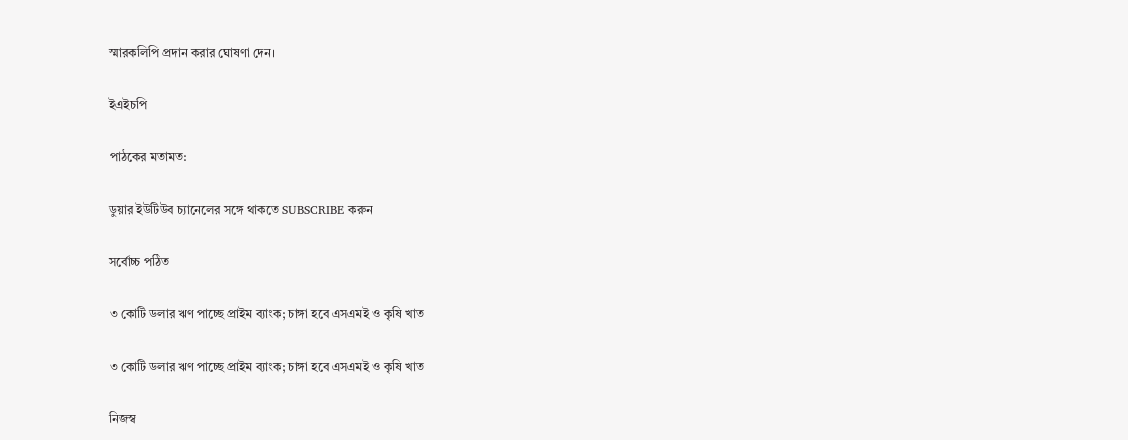স্মারকলিপি প্রদান করার ঘোষণা দেন।

ইএইচপি

পাঠকের মতামত:

ডুয়ার ইউটিউব চ্যানেলের সঙ্গে থাকতে SUBSCRIBE করুন

সর্বোচ্চ পঠিত

৩ কোটি ডলার ঋণ পাচ্ছে প্রাইম ব্যাংক; চাঙ্গা হবে এসএমই ও কৃষি খাত

৩ কোটি ডলার ঋণ পাচ্ছে প্রাইম ব্যাংক; চাঙ্গা হবে এসএমই ও কৃষি খাত

নিজস্ব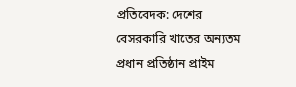প্রতিবেদক: দেশের বেসরকারি খাতের অন্যতম প্রধান প্রতিষ্ঠান প্রাইম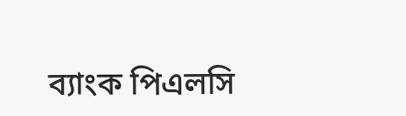ব্যাংক পিএলসি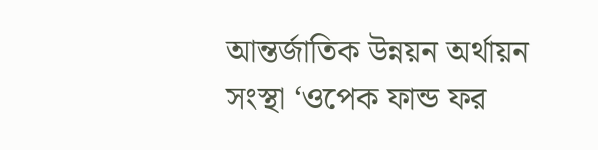আন্তর্জাতিক উন্নয়ন অর্থায়ন সংস্থা ‘ওপেক ফান্ড ফর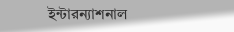ইন্টারন্যাশনাল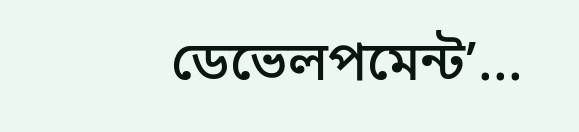ডেভেলপমেন্ট’...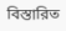বিস্তারিত